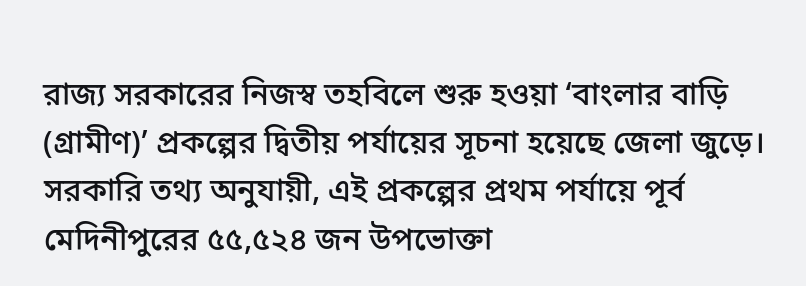রাজ্য সরকারের নিজস্ব তহবিলে শুরু হওয়া ‘বাংলার বাড়ি (গ্রামীণ)’ প্রকল্পের দ্বিতীয় পর্যায়ের সূচনা হয়েছে জেলা জুড়ে। সরকারি তথ্য অনুযায়ী, এই প্রকল্পের প্রথম পর্যায়ে পূর্ব মেদিনীপুরের ৫৫,৫২৪ জন উপভোক্তা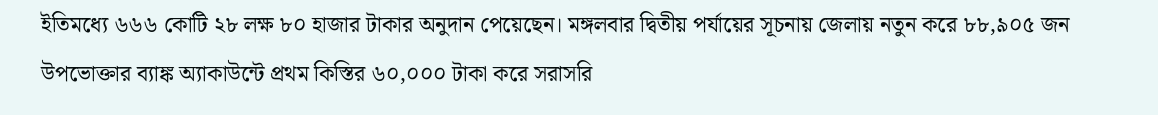ইতিমধ্যে ৬৬৬ কোটি ২৮ লক্ষ ৮০ হাজার টাকার অনুদান পেয়েছেন। মঙ্গলবার দ্বিতীয় পর্যায়ের সূচনায় জেলায় নতুন করে ৮৮,৯০৫ জন উপভোক্তার ব্যাঙ্ক অ্যাকাউন্টে প্রথম কিস্তির ৬০,০০০ টাকা করে সরাসরি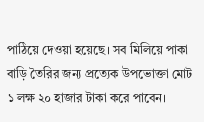পাঠিয়ে দেওয়া হয়েছে। সব মিলিয়ে পাকা বাড়ি তৈরির জন্য প্রত্যেক উপভোক্তা মোট ১ লক্ষ ২০ হাজার টাকা করে পাবেন।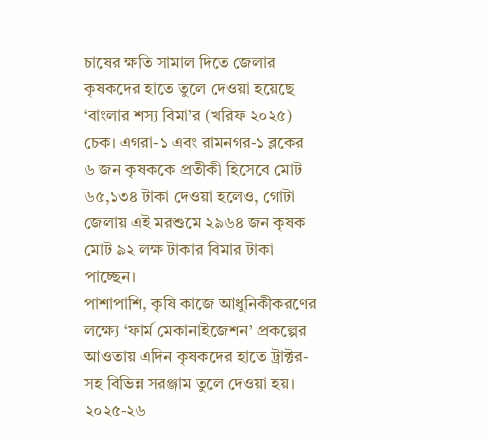চাষের ক্ষতি সামাল দিতে জেলার কৃষকদের হাতে তুলে দেওয়া হয়েছে ‘বাংলার শস্য বিমা’র (খরিফ ২০২৫) চেক। এগরা-১ এবং রামনগর-১ ব্লকের ৬ জন কৃষককে প্রতীকী হিসেবে মোট ৬৫,১৩৪ টাকা দেওয়া হলেও, গোটা জেলায় এই মরশুমে ২৯৬৪ জন কৃষক মোট ৯২ লক্ষ টাকার বিমার টাকা পাচ্ছেন।
পাশাপাশি, কৃষি কাজে আধুনিকীকরণের লক্ষ্যে ‘ফার্ম মেকানাইজেশন’ প্রকল্পের আওতায় এদিন কৃষকদের হাতে ট্রাক্টর-সহ বিভিন্ন সরঞ্জাম তুলে দেওয়া হয়। ২০২৫-২৬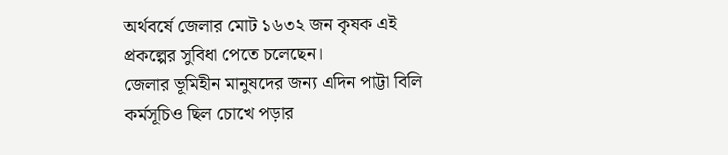অর্থবর্ষে জেলার মোট ১৬৩২ জন কৃষক এই প্রকল্পের সুবিধা পেতে চলেছেন।
জেলার ভূমিহীন মানুষদের জন্য এদিন পাট্টা বিলি কর্মসূচিও ছিল চোখে পড়ার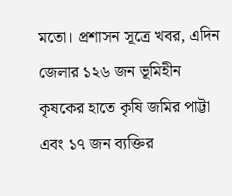মতো। প্রশাসন সূত্রে খবর, এদিন জেলার ১২৬ জন ভূমিহীন কৃষকের হাতে কৃষি জমির পাট্টা এবং ১৭ জন ব্যক্তির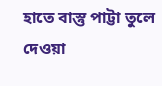হাতে বাস্তু পাট্টা তুলে দেওয়া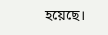হয়েছে।